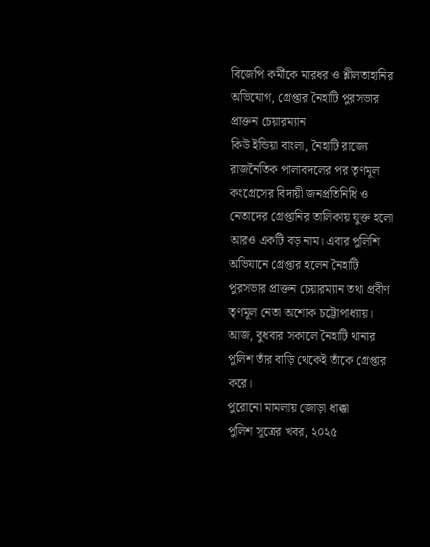বিজেপি কর্মীকে মারধর ও শ্লীলতাহানির অভিযোগ, গ্রেপ্তার নৈহাটি পুরসভার প্রাক্তন চেয়ারম্যান
কিউ ইন্ডিয়া বাংলা, নৈহাটি রাজ্যে রাজনৈতিক পালাবদলের পর তৃণমূল কংগ্রেসের বিদায়ী জনপ্রতিনিধি ও নেতাদের গ্রেপ্তানির তালিকায় যুক্ত হলো আরও একটি বড় নাম। এবার পুলিশি অভিযানে গ্রেপ্তার হলেন নৈহাটি পুরসভার প্রাক্তন চেয়ারম্যান তথা প্রবীণ তৃণমূল নেতা অশোক চট্টোপাধ্যায়। আজ, বুধবার সকালে নৈহাটি থানার পুলিশ তাঁর বাড়ি থেকেই তাঁকে গ্রেপ্তার করে।
পুরোনো মামলায় জোড়া ধাক্কা
পুলিশ সূত্রের খবর, ২০২৫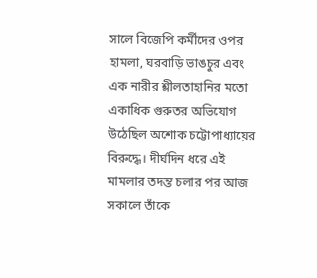সালে বিজেপি কর্মীদের ওপর হামলা, ঘরবাড়ি ভাঙচুর এবং এক নারীর শ্লীলতাহানির মতো একাধিক গুরুতর অভিযোগ উঠেছিল অশোক চট্টোপাধ্যায়ের বিরুদ্ধে। দীর্ঘদিন ধরে এই মামলার তদন্ত চলার পর আজ সকালে তাঁকে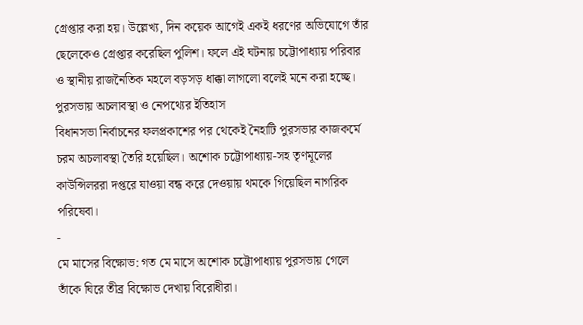গ্রেপ্তার করা হয়। উল্লেখ্য, দিন কয়েক আগেই একই ধরণের অভিযোগে তাঁর ছেলেকেও গ্রেপ্তার করেছিল পুলিশ। ফলে এই ঘটনায় চট্টোপাধ্যায় পরিবার ও স্থানীয় রাজনৈতিক মহলে বড়সড় ধাক্কা লাগলো বলেই মনে করা হচ্ছে।
পুরসভায় অচলাবস্থা ও নেপথ্যের ইতিহাস
বিধানসভা নির্বাচনের ফলপ্রকাশের পর থেকেই নৈহাটি পুরসভার কাজকর্মে চরম অচলাবস্থা তৈরি হয়েছিল। অশোক চট্টোপাধ্যায়-সহ তৃণমূলের কাউন্সিলররা দপ্তরে যাওয়া বন্ধ করে দেওয়ায় থমকে গিয়েছিল নাগরিক পরিষেবা।
-
মে মাসের বিক্ষোভ: গত মে মাসে অশোক চট্টোপাধ্যায় পুরসভায় গেলে তাঁকে ঘিরে তীব্র বিক্ষোভ দেখায় বিরোধীরা।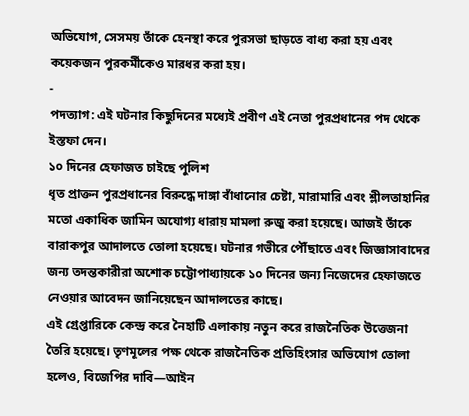অভিযোগ, সেসময় তাঁকে হেনস্থা করে পুরসভা ছাড়তে বাধ্য করা হয় এবং কয়েকজন পুরকর্মীকেও মারধর করা হয়।
-
পদত্যাগ: এই ঘটনার কিছুদিনের মধ্যেই প্রবীণ এই নেতা পুরপ্রধানের পদ থেকে ইস্তফা দেন।
১০ দিনের হেফাজত চাইছে পুলিশ
ধৃত প্রাক্তন পুরপ্রধানের বিরুদ্ধে দাঙ্গা বাঁধানোর চেষ্টা, মারামারি এবং শ্লীলতাহানির মতো একাধিক জামিন অযোগ্য ধারায় মামলা রুজু করা হয়েছে। আজই তাঁকে বারাকপুর আদালতে তোলা হয়েছে। ঘটনার গভীরে পৌঁছাতে এবং জিজ্ঞাসাবাদের জন্য তদন্তকারীরা অশোক চট্টোপাধ্যায়কে ১০ দিনের জন্য নিজেদের হেফাজতে নেওয়ার আবেদন জানিয়েছেন আদালতের কাছে।
এই গ্রেপ্তারিকে কেন্দ্র করে নৈহাটি এলাকায় নতুন করে রাজনৈতিক উত্তেজনা তৈরি হয়েছে। তৃণমূলের পক্ষ থেকে রাজনৈতিক প্রতিহিংসার অভিযোগ তোলা হলেও, বিজেপির দাবি—আইন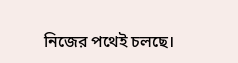নিজের পথেই চলছে।